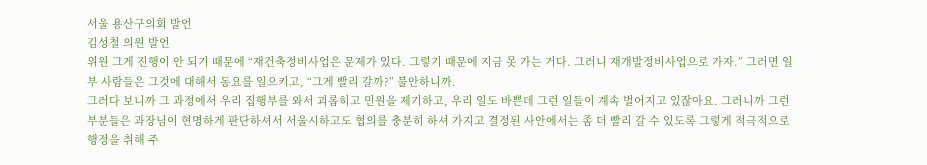서울 용산구의회 발언
김성철 의원 발언
위원 그게 진행이 안 되기 때문에 “재건축정비사업은 문제가 있다. 그렇기 때문에 지금 못 가는 거다. 그러니 재개발정비사업으로 가자.” 그러면 일부 사람들은 그것에 대해서 동요를 일으키고, “그게 빨리 갈까?” 불안하니까.
그러다 보니까 그 과정에서 우리 집행부를 와서 괴롭히고 민원을 제기하고, 우리 일도 바쁜데 그런 일들이 계속 벌어지고 있잖아요. 그러니까 그런 부분들은 과장님이 현명하게 판단하셔서 서울시하고도 협의를 충분히 하셔 가지고 결정된 사안에서는 좀 더 빨리 갈 수 있도록 그렇게 적극적으로 행정을 취해 주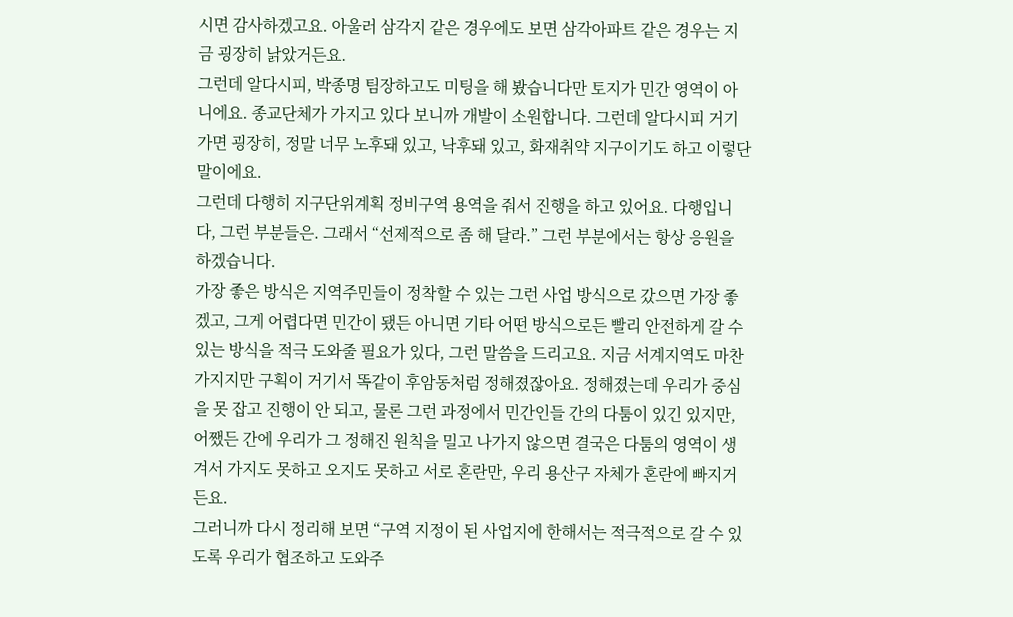시면 감사하겠고요. 아울러 삼각지 같은 경우에도 보면 삼각아파트 같은 경우는 지금 굉장히 낡았거든요.
그런데 알다시피, 박종명 팀장하고도 미팅을 해 봤습니다만 토지가 민간 영역이 아니에요. 종교단체가 가지고 있다 보니까 개발이 소원합니다. 그런데 알다시피 거기 가면 굉장히, 정말 너무 노후돼 있고, 낙후돼 있고, 화재취약 지구이기도 하고 이렇단 말이에요.
그런데 다행히 지구단위계획 정비구역 용역을 줘서 진행을 하고 있어요. 다행입니다, 그런 부분들은. 그래서 “선제적으로 좀 해 달라.” 그런 부분에서는 항상 응원을 하겠습니다.
가장 좋은 방식은 지역주민들이 정착할 수 있는 그런 사업 방식으로 갔으면 가장 좋겠고, 그게 어렵다면 민간이 됐든 아니면 기타 어떤 방식으로든 빨리 안전하게 갈 수 있는 방식을 적극 도와줄 필요가 있다, 그런 말씀을 드리고요. 지금 서계지역도 마찬가지지만 구획이 거기서 똑같이 후암동처럼 정해졌잖아요. 정해졌는데 우리가 중심을 못 잡고 진행이 안 되고, 물론 그런 과정에서 민간인들 간의 다툼이 있긴 있지만, 어쨌든 간에 우리가 그 정해진 원칙을 밀고 나가지 않으면 결국은 다툼의 영역이 생겨서 가지도 못하고 오지도 못하고 서로 혼란만, 우리 용산구 자체가 혼란에 빠지거든요.
그러니까 다시 정리해 보면 “구역 지정이 된 사업지에 한해서는 적극적으로 갈 수 있도록 우리가 협조하고 도와주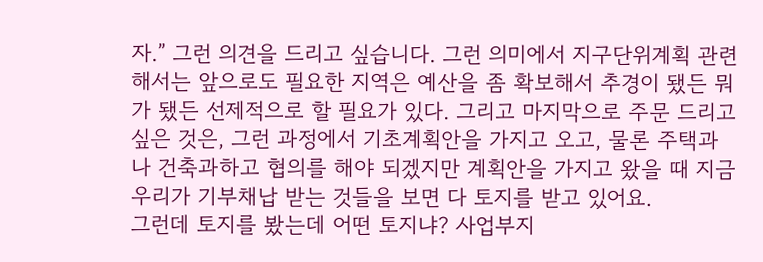자.” 그런 의견을 드리고 싶습니다. 그런 의미에서 지구단위계획 관련해서는 앞으로도 필요한 지역은 예산을 좀 확보해서 추경이 됐든 뭐가 됐든 선제적으로 할 필요가 있다. 그리고 마지막으로 주문 드리고 싶은 것은, 그런 과정에서 기초계획안을 가지고 오고, 물론 주택과나 건축과하고 협의를 해야 되겠지만 계획안을 가지고 왔을 때 지금 우리가 기부채납 받는 것들을 보면 다 토지를 받고 있어요.
그런데 토지를 봤는데 어떤 토지냐? 사업부지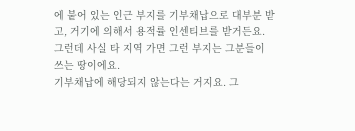에 붙어 있는 인근 부지를 기부채납으로 대부분 받고, 거기에 의해서 용적률 인센티브를 받거든요. 그런데 사실 타 지역 가면 그런 부지는 그분들이 쓰는 땅이에요.
기부채납에 해당되지 않는다는 거지요. 그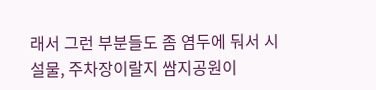래서 그런 부분들도 좀 염두에 둬서 시설물, 주차장이랄지 쌈지공원이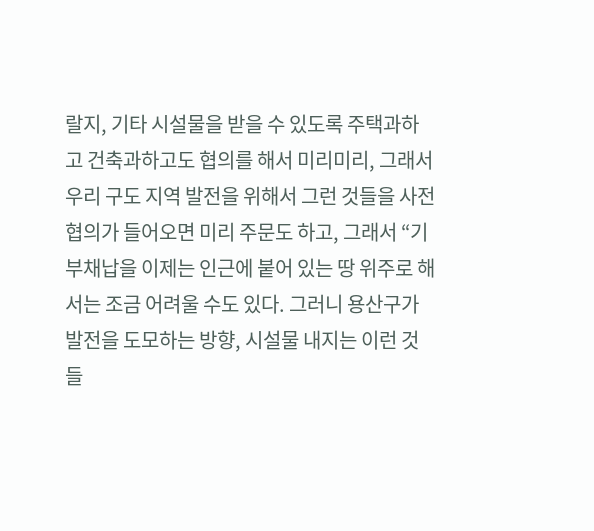랄지, 기타 시설물을 받을 수 있도록 주택과하고 건축과하고도 협의를 해서 미리미리, 그래서 우리 구도 지역 발전을 위해서 그런 것들을 사전 협의가 들어오면 미리 주문도 하고, 그래서 “기부채납을 이제는 인근에 붙어 있는 땅 위주로 해서는 조금 어려울 수도 있다. 그러니 용산구가 발전을 도모하는 방향, 시설물 내지는 이런 것들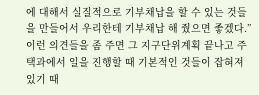에 대해서 실질적으로 기부채납을 할 수 있는 것들을 만들어서 우리한테 기부채납 해 줬으면 좋겠다.” 이런 의견들을 좀 주면 그 지구단위계획 끝나고 주택과에서 일을 진행할 때 기본적인 것들이 잡혀져 있기 때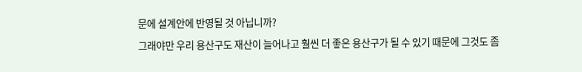문에 설계안에 반영될 것 아닙니까?
그래야만 우리 용산구도 재산이 늘어나고 훨씬 더 좋은 용산구가 될 수 있기 때문에 그것도 좀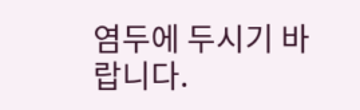염두에 두시기 바랍니다.